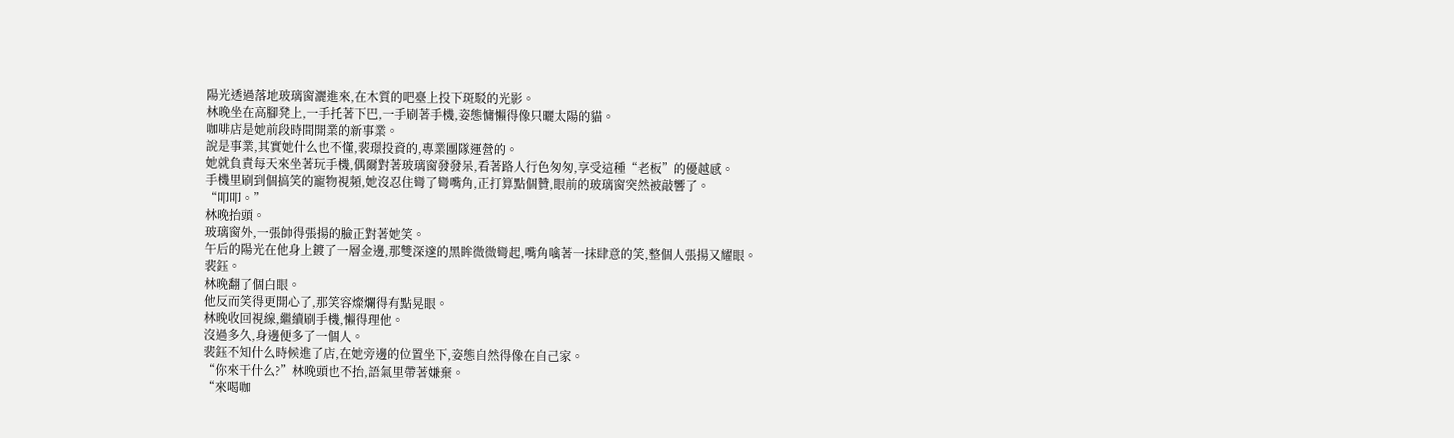陽光透過落地玻璃窗灑進來,在木質的吧臺上投下斑駁的光影。
林晚坐在高腳凳上,一手托著下巴,一手刷著手機,姿態慵懶得像只曬太陽的貓。
咖啡店是她前段時間開業的新事業。
說是事業,其實她什么也不懂,裴璟投資的,專業團隊運營的。
她就負責每天來坐著玩手機,偶爾對著玻璃窗發發呆,看著路人行色匆匆,享受這種“老板”的優越感。
手機里刷到個搞笑的寵物視頻,她沒忍住彎了彎嘴角,正打算點個贊,眼前的玻璃窗突然被敲響了。
“叩叩。”
林晚抬頭。
玻璃窗外,一張帥得張揚的臉正對著她笑。
午后的陽光在他身上鍍了一層金邊,那雙深邃的黑眸微微彎起,嘴角噙著一抹肆意的笑,整個人張揚又耀眼。
裴鈺。
林晚翻了個白眼。
他反而笑得更開心了,那笑容燦爛得有點晃眼。
林晚收回視線,繼續刷手機,懶得理他。
沒過多久,身邊便多了一個人。
裴鈺不知什么時候進了店,在她旁邊的位置坐下,姿態自然得像在自己家。
“你來干什么?”林晚頭也不抬,語氣里帶著嫌棄。
“來喝咖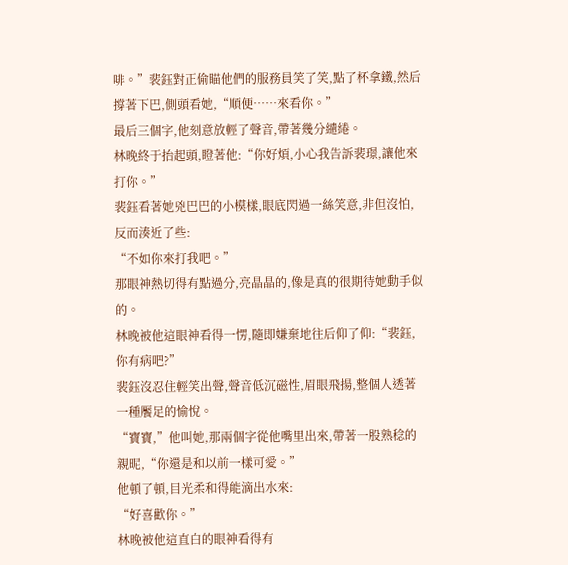啡。”裴鈺對正偷瞄他們的服務員笑了笑,點了杯拿鐵,然后撐著下巴,側頭看她,“順便……來看你。”
最后三個字,他刻意放輕了聲音,帶著幾分繾綣。
林晚終于抬起頭,瞪著他:“你好煩,小心我告訴裴璟,讓他來打你。”
裴鈺看著她兇巴巴的小模樣,眼底閃過一絲笑意,非但沒怕,反而湊近了些:
“不如你來打我吧。”
那眼神熱切得有點過分,亮晶晶的,像是真的很期待她動手似的。
林晚被他這眼神看得一愣,隨即嫌棄地往后仰了仰:“裴鈺,你有病吧?”
裴鈺沒忍住輕笑出聲,聲音低沉磁性,眉眼飛揚,整個人透著一種饜足的愉悅。
“寶寶,”他叫她,那兩個字從他嘴里出來,帶著一股熟稔的親昵,“你還是和以前一樣可愛。”
他頓了頓,目光柔和得能滴出水來:
“好喜歡你。”
林晚被他這直白的眼神看得有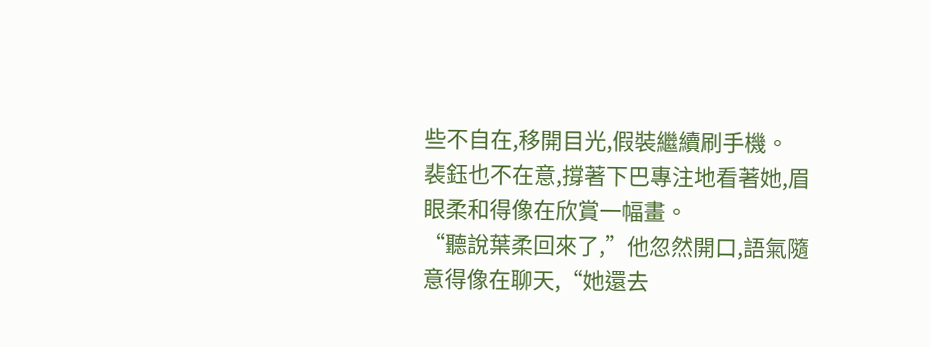些不自在,移開目光,假裝繼續刷手機。
裴鈺也不在意,撐著下巴專注地看著她,眉眼柔和得像在欣賞一幅畫。
“聽說葉柔回來了,”他忽然開口,語氣隨意得像在聊天,“她還去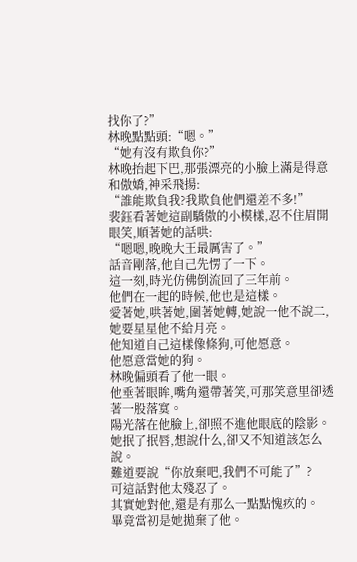找你了?”
林晚點點頭:“嗯。”
“她有沒有欺負你?”
林晚抬起下巴,那張漂亮的小臉上滿是得意和傲嬌,神采飛揚:
“誰能欺負我?我欺負他們還差不多!”
裴鈺看著她這副驕傲的小模樣,忍不住眉開眼笑,順著她的話哄:
“嗯嗯,晚晚大王最厲害了。”
話音剛落,他自己先愣了一下。
這一刻,時光仿佛倒流回了三年前。
他們在一起的時候,他也是這樣。
愛著她,哄著她,圍著她轉,她說一他不說二,她要星星他不給月亮。
他知道自己這樣像條狗,可他愿意。
他愿意當她的狗。
林晚偏頭看了他一眼。
他垂著眼眸,嘴角還帶著笑,可那笑意里卻透著一股落寞。
陽光落在他臉上,卻照不進他眼底的陰影。
她抿了抿唇,想說什么,卻又不知道該怎么說。
難道要說“你放棄吧,我們不可能了”?
可這話對他太殘忍了。
其實她對他,還是有那么一點點愧疚的。
畢竟當初是她拋棄了他。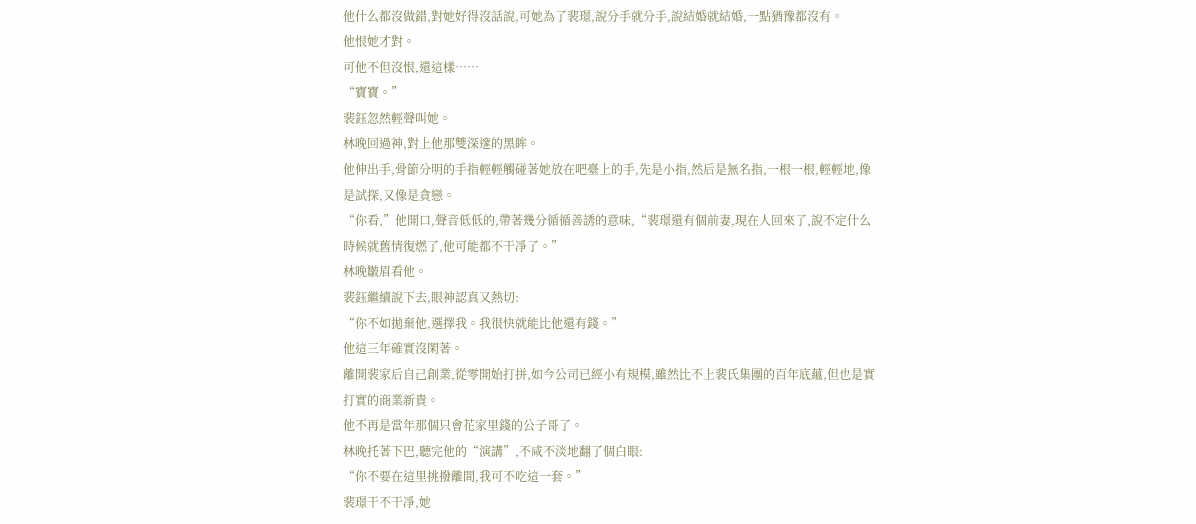他什么都沒做錯,對她好得沒話說,可她為了裴璟,說分手就分手,說結婚就結婚,一點猶豫都沒有。
他恨她才對。
可他不但沒恨,還這樣……
“寶寶。”
裴鈺忽然輕聲叫她。
林晚回過神,對上他那雙深邃的黑眸。
他伸出手,骨節分明的手指輕輕觸碰著她放在吧臺上的手,先是小指,然后是無名指,一根一根,輕輕地,像是試探,又像是貪戀。
“你看,”他開口,聲音低低的,帶著幾分循循善誘的意味,“裴璟還有個前妻,現在人回來了,說不定什么時候就舊情復燃了,他可能都不干凈了。”
林晚皺眉看他。
裴鈺繼續說下去,眼神認真又熱切:
“你不如拋棄他,選擇我。我很快就能比他還有錢。”
他這三年確實沒閑著。
離開裴家后自己創業,從零開始打拼,如今公司已經小有規模,雖然比不上裴氏集團的百年底蘊,但也是實打實的商業新貴。
他不再是當年那個只會花家里錢的公子哥了。
林晚托著下巴,聽完他的“演講”,不咸不淡地翻了個白眼:
“你不要在這里挑撥離間,我可不吃這一套。”
裴璟干不干凈,她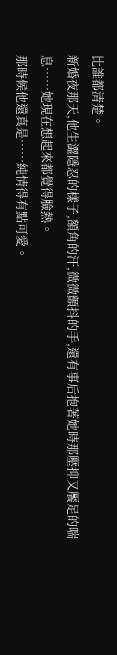比誰都清楚。
新婚夜那天,他生澀隱忍的樣子,額角的汗,微微顫抖的手,還有事后抱著她時那壓抑又饜足的喘息……她現在想起來都覺得臉熱。
那時候他還真是……純情得有點可愛。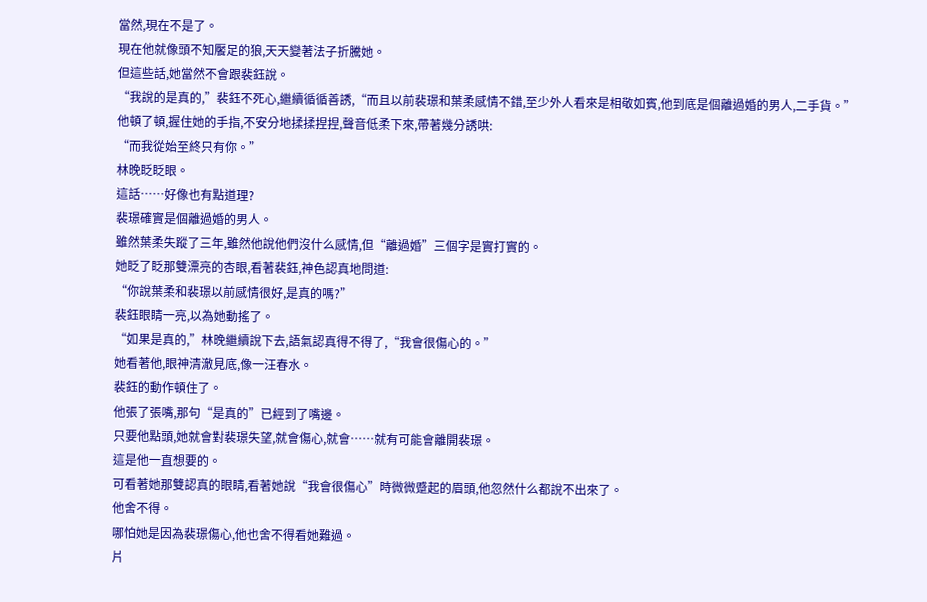當然,現在不是了。
現在他就像頭不知饜足的狼,天天變著法子折騰她。
但這些話,她當然不會跟裴鈺說。
“我說的是真的,”裴鈺不死心,繼續循循善誘,“而且以前裴璟和葉柔感情不錯,至少外人看來是相敬如賓,他到底是個離過婚的男人,二手貨。”
他頓了頓,握住她的手指,不安分地揉揉捏捏,聲音低柔下來,帶著幾分誘哄:
“而我從始至終只有你。”
林晚眨眨眼。
這話……好像也有點道理?
裴璟確實是個離過婚的男人。
雖然葉柔失蹤了三年,雖然他說他們沒什么感情,但“離過婚”三個字是實打實的。
她眨了眨那雙漂亮的杏眼,看著裴鈺,神色認真地問道:
“你說葉柔和裴璟以前感情很好,是真的嗎?”
裴鈺眼睛一亮,以為她動搖了。
“如果是真的,”林晚繼續說下去,語氣認真得不得了,“我會很傷心的。”
她看著他,眼神清澈見底,像一汪春水。
裴鈺的動作頓住了。
他張了張嘴,那句“是真的”已經到了嘴邊。
只要他點頭,她就會對裴璟失望,就會傷心,就會……就有可能會離開裴璟。
這是他一直想要的。
可看著她那雙認真的眼睛,看著她說“我會很傷心”時微微蹙起的眉頭,他忽然什么都說不出來了。
他舍不得。
哪怕她是因為裴璟傷心,他也舍不得看她難過。
片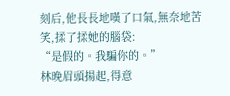刻后,他長長地嘆了口氣,無奈地苦笑,揉了揉她的腦袋:
“是假的。我騙你的。”
林晚眉頭揚起,得意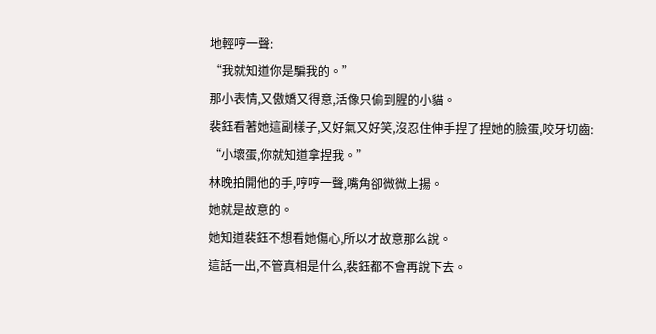地輕哼一聲:
“我就知道你是騙我的。”
那小表情,又傲嬌又得意,活像只偷到腥的小貓。
裴鈺看著她這副樣子,又好氣又好笑,沒忍住伸手捏了捏她的臉蛋,咬牙切齒:
“小壞蛋,你就知道拿捏我。”
林晚拍開他的手,哼哼一聲,嘴角卻微微上揚。
她就是故意的。
她知道裴鈺不想看她傷心,所以才故意那么說。
這話一出,不管真相是什么,裴鈺都不會再說下去。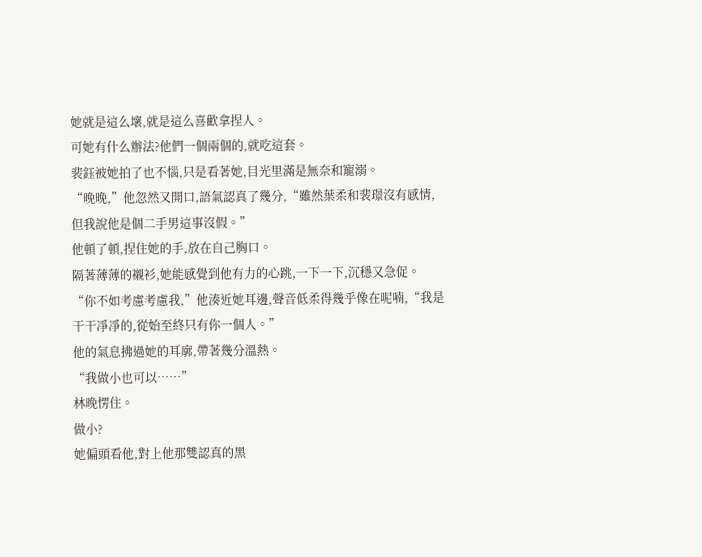她就是這么壞,就是這么喜歡拿捏人。
可她有什么辦法?他們一個兩個的,就吃這套。
裴鈺被她拍了也不惱,只是看著她,目光里滿是無奈和寵溺。
“晚晚,”他忽然又開口,語氣認真了幾分,“雖然葉柔和裴璟沒有感情,但我說他是個二手男這事沒假。”
他頓了頓,捏住她的手,放在自己胸口。
隔著薄薄的襯衫,她能感覺到他有力的心跳,一下一下,沉穩又急促。
“你不如考慮考慮我,”他湊近她耳邊,聲音低柔得幾乎像在呢喃,“我是干干凈凈的,從始至終只有你一個人。”
他的氣息拂過她的耳廓,帶著幾分溫熱。
“我做小也可以……”
林晚愣住。
做小?
她偏頭看他,對上他那雙認真的黑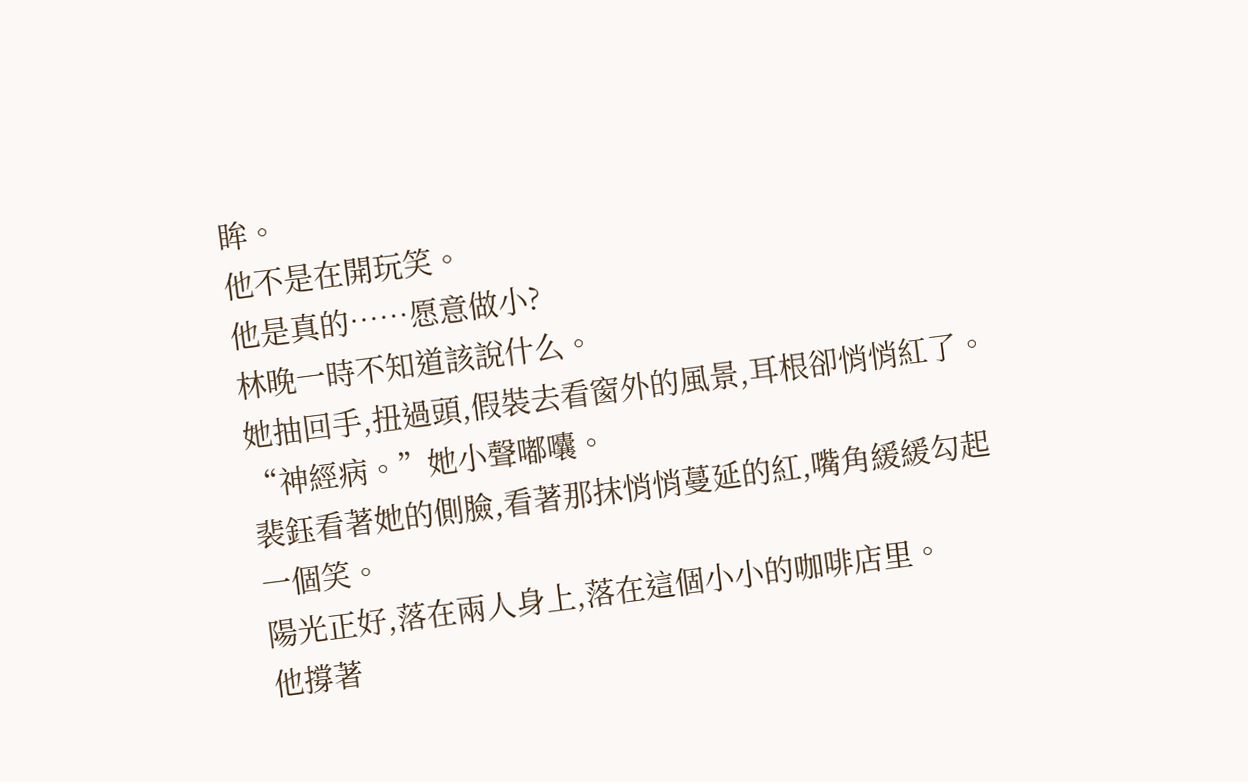眸。
他不是在開玩笑。
他是真的……愿意做小?
林晚一時不知道該說什么。
她抽回手,扭過頭,假裝去看窗外的風景,耳根卻悄悄紅了。
“神經病。”她小聲嘟囔。
裴鈺看著她的側臉,看著那抹悄悄蔓延的紅,嘴角緩緩勾起一個笑。
陽光正好,落在兩人身上,落在這個小小的咖啡店里。
他撐著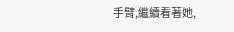手臂,繼續看著她,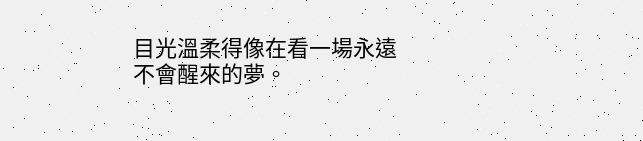目光溫柔得像在看一場永遠不會醒來的夢。